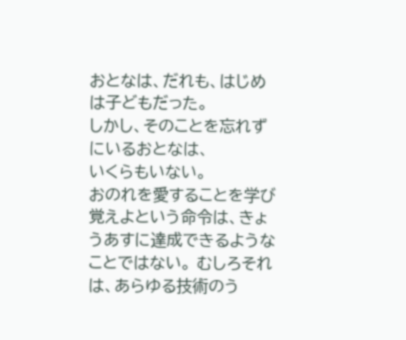おとなは、だれも、はじめは子どもだった。
しかし、そのことを忘れずにいるおとなは、
いくらもいない。
おのれを愛することを学び覚えよという命令は、きょうあすに達成できるようなことではない。 むしろそれは、あらゆる技術のう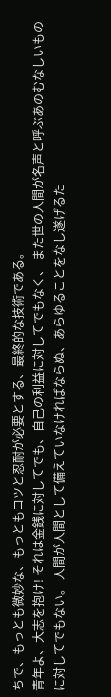ちで、もっとも微妙な、もっともコツと忍耐が必要とする、最終的な技術である。
青年よ、大志を抱け! それは金銭に対してでも、自己の利益に対してでもなく、 また世の人間が名声と呼ぶあのむなしいものに対してでもない。 人間が人間として備えていなければならぬ、あらゆることをなし遂げるた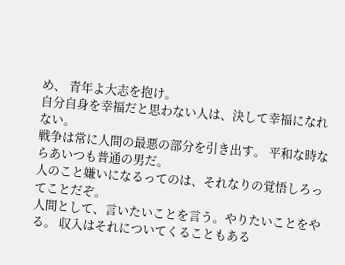め、 青年よ大志を抱け。
自分自身を幸福だと思わない人は、決して幸福になれない。
戦争は常に人間の最悪の部分を引き出す。 平和な時ならあいつも普通の男だ。
人のこと嫌いになるってのは、それなりの覚悟しろってことだぞ。
人間として、言いたいことを言う。やりたいことをやる。 収入はそれについてくることもある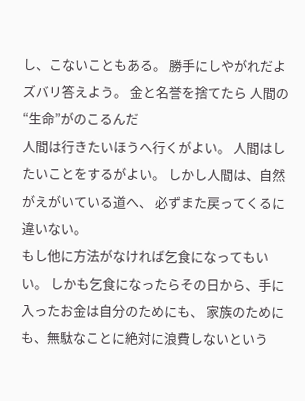し、こないこともある。 勝手にしやがれだよ
ズバリ答えよう。 金と名誉を捨てたら 人間の“生命”がのこるんだ
人間は行きたいほうへ行くがよい。 人間はしたいことをするがよい。 しかし人間は、自然がえがいている道へ、 必ずまた戻ってくるに違いない。
もし他に方法がなければ乞食になってもいい。 しかも乞食になったらその日から、手に入ったお金は自分のためにも、 家族のためにも、無駄なことに絶対に浪費しないという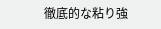徹底的な粘り強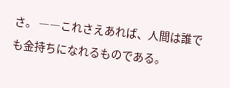さ。 ――これさえあれば、人間は誰でも金持ちになれるものである。